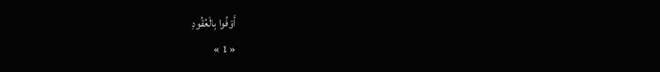أَوْفُوا بِالْعُقُودِ
« 1 »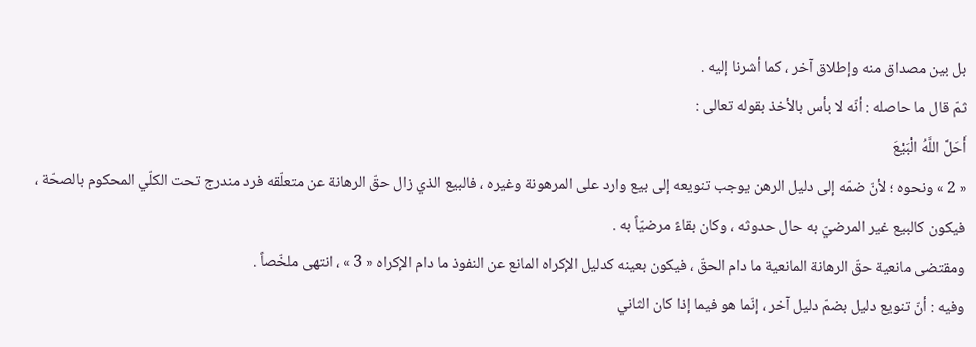بل بين مصداق منه وإطلاق آخر ، كما أشرنا إليه .
ثمّ قال ما حاصله : أنّه لا بأس بالأخذ بقوله تعالى :
أَحَلَّ اللَّهُ الْبَيْعَ
« 2 » ونحوه ؛ لأنّ ضمّه إلى دليل الرهن يوجب تنويعه إلى بيع وارد على المرهونة وغيره ، فالبيع الذي زال حقّ الرهانة عن متعلّقه فرد مندرج تحت الكلّي المحكوم بالصحّة ، فيكون كالبيع غير المرضيّ به حال حدوثه ، وكان بقاءً مرضيّاً به .
ومقتضى مانعية حقّ الرهانة المانعية ما دام الحقّ ، فيكون بعينه كدليل الإكراه المانع عن النفوذ ما دام الإكراه « 3 » ، انتهى ملخّصاً .
وفيه : أنّ تنويع دليل بضمّ دليل آخر ، إنّما هو فيما إذا كان الثاني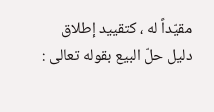مقيّداً له ، كتقييد إطلاق دليل حلّ البيع بقوله تعالى :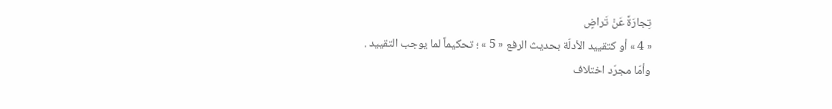تِجارَةً عَنْ تَراضٍ
« 4 » أو كتقييد الأدلّة بحديث الرفع « 5 » ؛ تحكيماً لما يوجب التقييد .
وأمّا مجرّد اختلاف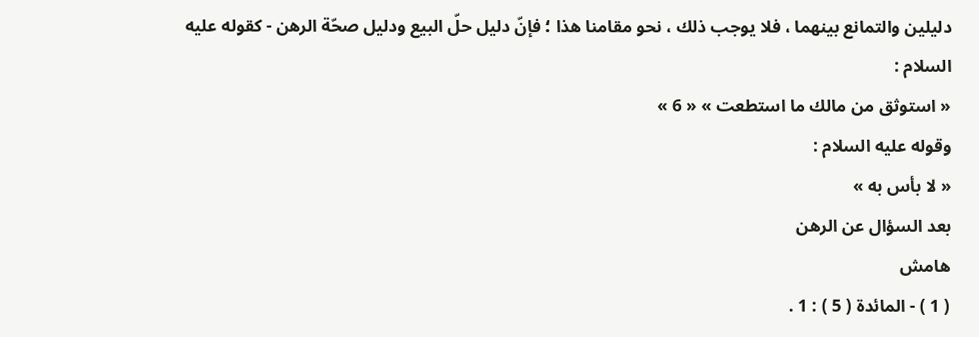دليلين والتمانع بينهما ، فلا يوجب ذلك ، نحو مقامنا هذا ؛ فإنّ دليل حلّ البيع ودليل صحّة الرهن - كقوله عليه السلام :
« استوثق من مالك ما استطعت » « 6 »
وقوله عليه السلام :
« لا بأس به »
بعد السؤال عن الرهن
هامش
( 1 ) - المائدة ( 5 ) : 1 .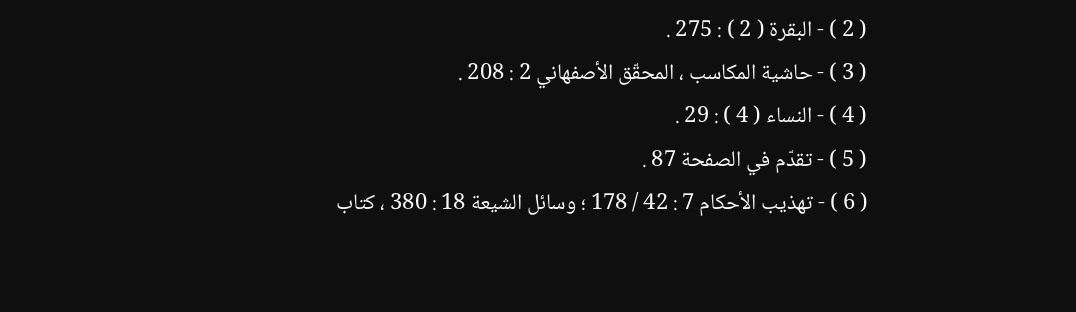( 2 ) - البقرة ( 2 ) : 275 .
( 3 ) - حاشية المكاسب ، المحقّق الأصفهاني 2 : 208 .
( 4 ) - النساء ( 4 ) : 29 .
( 5 ) - تقدّم في الصفحة 87 .
( 6 ) - تهذيب الأحكام 7 : 42 / 178 ؛ وسائل الشيعة 18 : 380 ، كتاب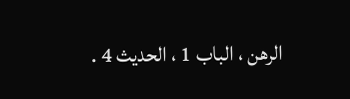الرهن ، الباب 1 ، الحديث 4 .